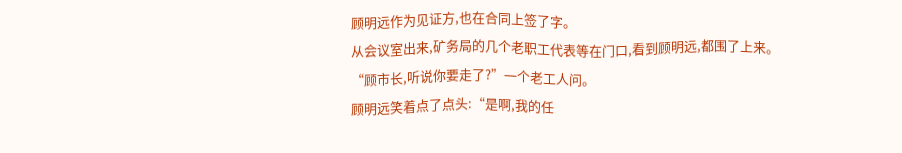顾明远作为见证方,也在合同上签了字。
从会议室出来,矿务局的几个老职工代表等在门口,看到顾明远,都围了上来。
“顾市长,听说你要走了?”一个老工人问。
顾明远笑着点了点头:“是啊,我的任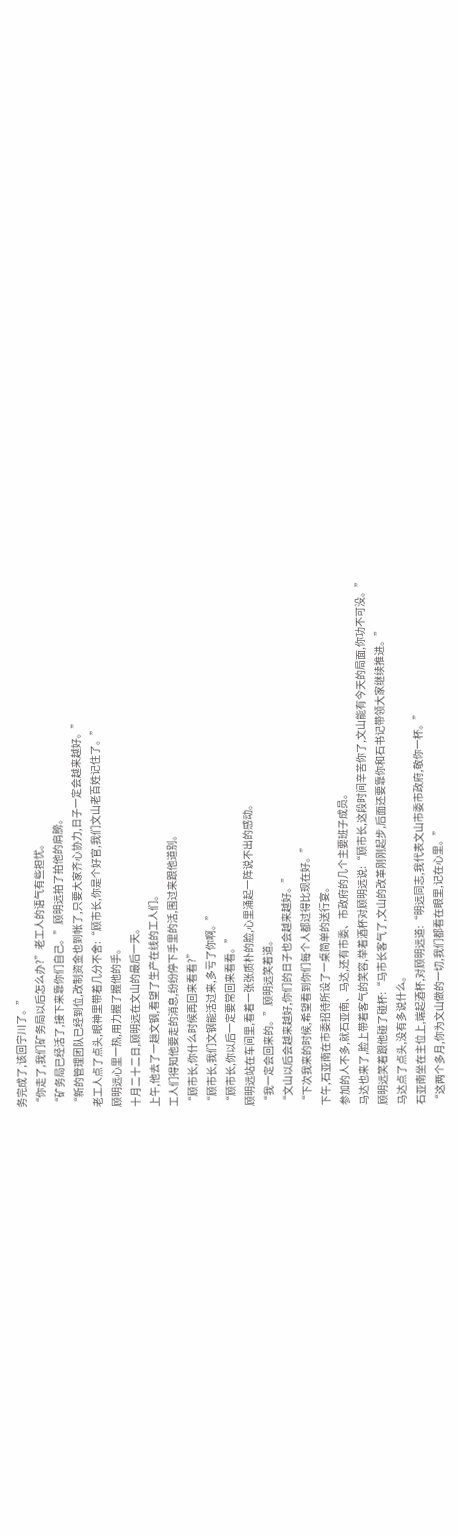务完成了,该回宁川了。”
“你走了,我们矿务局以后怎么办?”老工人的语气有些担忧。
“矿务局已经活了,接下来靠你们自己。”顾明远拍了拍他的肩膀。
“新的管理团队已经到位,改制资金也到帐了,只要大家齐心协力,日子一定会越来越好。”
老工人点了点头,眼神里带着几分不舍:“顾市长,你是个好官,我们文山老百姓记住了。”
顾明远心里一热,用力握了握他的手。
十月二十二日,顾明远在文山的最后一天。
上午,他去了一趟文钢,看望了生产在线的工人们。
工人们得知他要走的消息,纷纷停下手里的活,围过来跟他道别。
“顾市长,你什么时候再回来看看?”
“顾市长,我们文钢能活过来,多亏了你啊。”
“顾市长,你以后一定要常回来看看。”
顾明远站在车间里,看着一张张质朴的脸,心里涌起一阵说不出的感动。
“我一定会回来的。”顾明远笑着道。
“文山以后会越来越好,你们的日子也会越来越好。”
“下次我来的时候,希望看到你们每个人都过得比现在好。”
下午,石亚南在市委招待所设了一桌简单的送行宴。
参加的人不多,就石亚南、马达,还有市委、市政府的几个主要班子成员。
马达也来了,脸上带着客气的笑容,举着酒杯对顾明远说:“顾市长,这段时间辛苦你了,文山能有今天的局面,你功不可没。”
顾明远笑着跟他碰了碰杯:“马市长客气了,文山的改革刚刚起步,后面还要靠你和石书记带领大家继续推进。”
马达点了点头,没有多说什么。
石亚南坐在主位上,端起酒杯,对顾明远道:“明远同志,我代表文山市委市政府,敬你一杯。”
“这两个多月,你为文山做的一切,我们都看在眼里,记在心里。”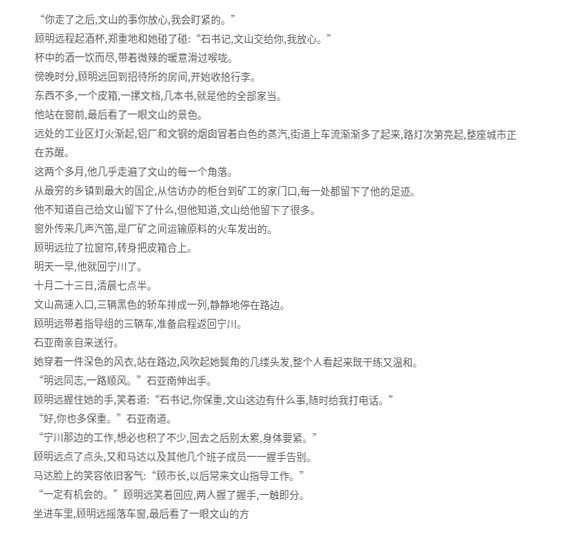“你走了之后,文山的事你放心,我会盯紧的。”
顾明远程起酒杯,郑重地和她碰了碰:“石书记,文山交给你,我放心。”
杯中的酒一饮而尽,带着微辣的暖意滑过喉咙。
傍晚时分,顾明远回到招待所的房间,开始收拾行李。
东西不多,一个皮箱,一摞文档,几本书,就是他的全部家当。
他站在窗前,最后看了一眼文山的景色。
远处的工业区灯火渐起,铝厂和文钢的烟囱冒着白色的蒸汽,街道上车流渐渐多了起来,路灯次第亮起,整座城市正在苏醒。
这两个多月,他几乎走遍了文山的每一个角落。
从最穷的乡镇到最大的国企,从信访办的柜台到矿工的家门口,每一处都留下了他的足迹。
他不知道自己给文山留下了什么,但他知道,文山给他留下了很多。
窗外传来几声汽笛,是厂矿之间运输原料的火车发出的。
顾明远拉了拉窗帘,转身把皮箱合上。
明天一早,他就回宁川了。
十月二十三日,清晨七点半。
文山高速入口,三辆黑色的轿车排成一列,静静地停在路边。
顾明远带着指导组的三辆车,准备启程返回宁川。
石亚南亲自来送行。
她穿着一件深色的风衣,站在路边,风吹起她鬓角的几缕头发,整个人看起来既干练又温和。
“明远同志,一路顺风。”石亚南伸出手。
顾明远握住她的手,笑着道:“石书记,你保重,文山这边有什么事,随时给我打电话。”
“好,你也多保重。”石亚南道。
“宁川那边的工作,想必也积了不少,回去之后别太累,身体要紧。”
顾明远点了点头,又和马达以及其他几个班子成员一一握手告别。
马达脸上的笑容依旧客气:“顾市长,以后常来文山指导工作。”
“一定有机会的。”顾明远笑着回应,两人握了握手,一触即分。
坐进车里,顾明远摇落车窗,最后看了一眼文山的方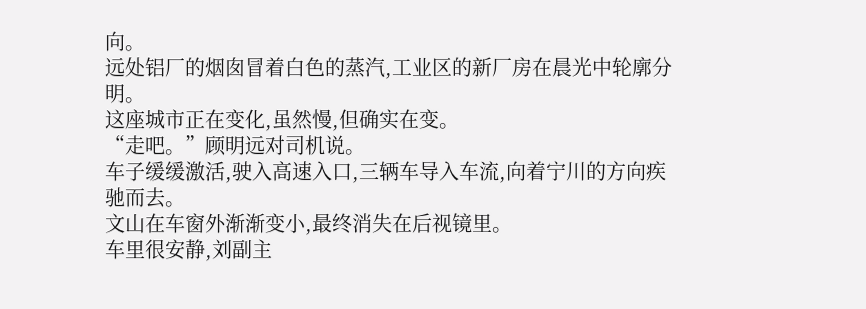向。
远处铝厂的烟囱冒着白色的蒸汽,工业区的新厂房在晨光中轮廓分明。
这座城市正在变化,虽然慢,但确实在变。
“走吧。”顾明远对司机说。
车子缓缓激活,驶入高速入口,三辆车导入车流,向着宁川的方向疾驰而去。
文山在车窗外渐渐变小,最终消失在后视镜里。
车里很安静,刘副主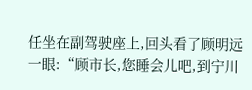任坐在副驾驶座上,回头看了顾明远一眼:“顾市长,您睡会儿吧,到宁川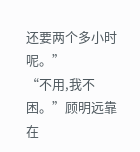还要两个多小时呢。”
“不用,我不困。”顾明远靠在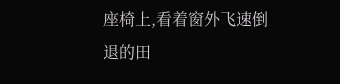座椅上,看着窗外飞速倒退的田